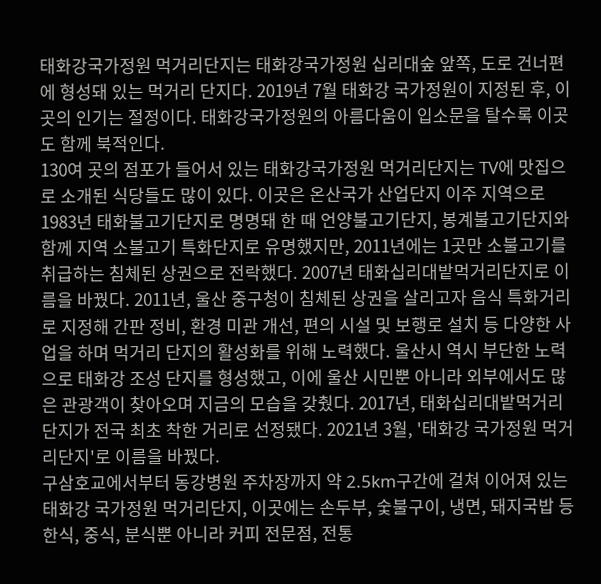태화강국가정원 먹거리단지는 태화강국가정원 십리대숲 앞쪽, 도로 건너편에 형성돼 있는 먹거리 단지다. 2019년 7월 태화강 국가정원이 지정된 후, 이곳의 인기는 절정이다. 태화강국가정원의 아름다움이 입소문을 탈수록 이곳도 함께 북적인다.
130여 곳의 점포가 들어서 있는 태화강국가정원 먹거리단지는 TV에 맛집으로 소개된 식당들도 많이 있다. 이곳은 온산국가 산업단지 이주 지역으로 1983년 태화불고기단지로 명명돼 한 때 언양불고기단지, 봉계불고기단지와 함께 지역 소불고기 특화단지로 유명했지만, 2011년에는 1곳만 소불고기를 취급하는 침체된 상권으로 전락했다. 2007년 태화십리대밭먹거리단지로 이름을 바꿨다. 2011년, 울산 중구청이 침체된 상권을 살리고자 음식 특화거리로 지정해 간판 정비, 환경 미관 개선, 편의 시설 및 보행로 설치 등 다양한 사업을 하며 먹거리 단지의 활성화를 위해 노력했다. 울산시 역시 부단한 노력으로 태화강 조성 단지를 형성했고, 이에 울산 시민뿐 아니라 외부에서도 많은 관광객이 찾아오며 지금의 모습을 갖췄다. 2017년, 태화십리대밭먹거리 단지가 전국 최초 착한 거리로 선정됐다. 2021년 3월, '태화강 국가정원 먹거리단지'로 이름을 바꿨다.
구삼호교에서부터 동강병원 주차장까지 약 2.5km구간에 걸쳐 이어져 있는 태화강 국가정원 먹거리단지, 이곳에는 손두부, 숯불구이, 냉면, 돼지국밥 등 한식, 중식, 분식뿐 아니라 커피 전문점, 전통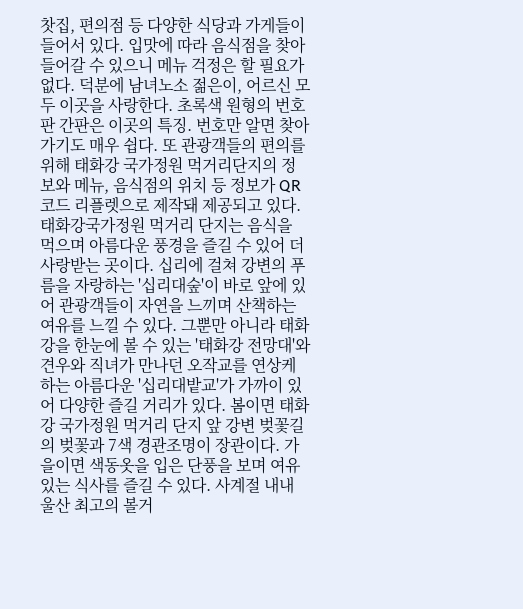찻집, 편의점 등 다양한 식당과 가게들이 들어서 있다. 입맛에 따라 음식점을 찾아 들어갈 수 있으니 메뉴 걱정은 할 필요가 없다. 덕분에 남녀노소 젊은이, 어르신 모두 이곳을 사랑한다. 초록색 원형의 번호판 간판은 이곳의 특징. 번호만 알면 찾아가기도 매우 쉽다. 또 관광객들의 편의를 위해 태화강 국가정원 먹거리단지의 정보와 메뉴, 음식점의 위치 등 정보가 QR코드 리플렛으로 제작돼 제공되고 있다.
태화강국가정원 먹거리 단지는 음식을 먹으며 아름다운 풍경을 즐길 수 있어 더 사랑받는 곳이다. 십리에 걸쳐 강변의 푸름을 자랑하는 '십리대숲'이 바로 앞에 있어 관광객들이 자연을 느끼며 산책하는 여유를 느낄 수 있다. 그뿐만 아니라 태화강을 한눈에 볼 수 있는 '태화강 전망대'와 견우와 직녀가 만나던 오작교를 연상케 하는 아름다운 '십리대밭교'가 가까이 있어 다양한 즐길 거리가 있다. 봄이면 태화강 국가정원 먹거리 단지 앞 강변 벚꽃길의 벚꽃과 7색 경관조명이 장관이다. 가을이면 색동옷을 입은 단풍을 보며 여유 있는 식사를 즐길 수 있다. 사계절 내내 울산 최고의 볼거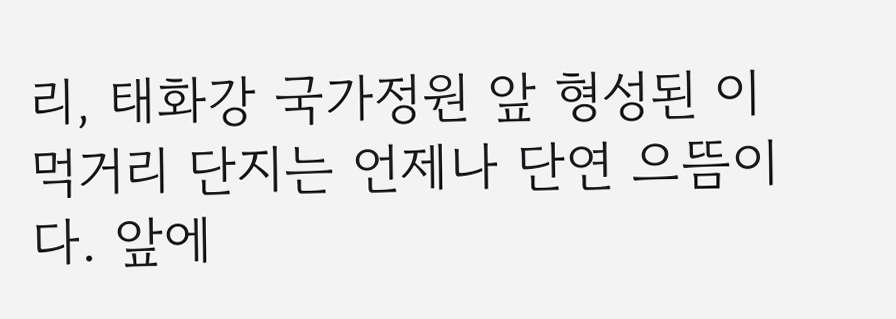리, 태화강 국가정원 앞 형성된 이 먹거리 단지는 언제나 단연 으뜸이다. 앞에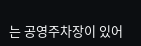는 공영주차장이 있어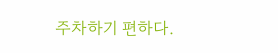주차하기 편하다.